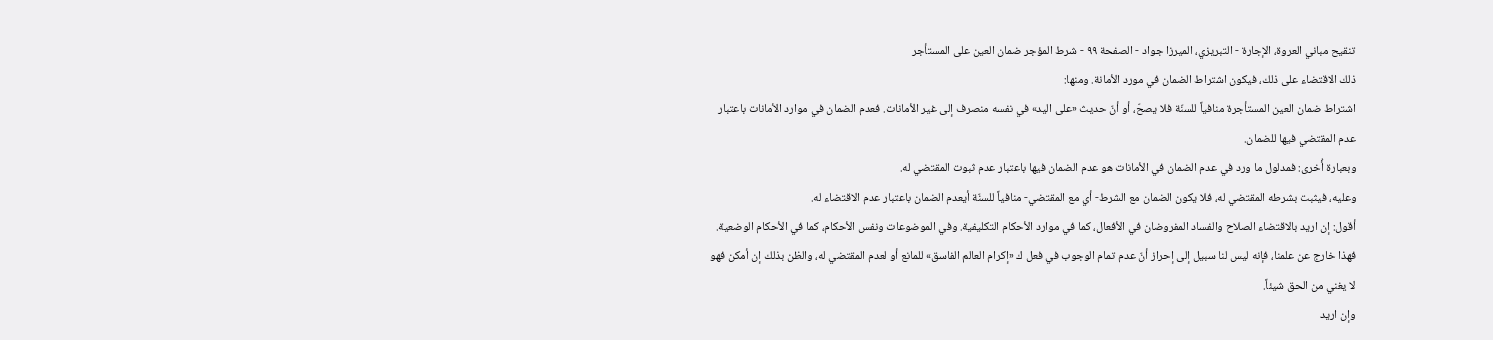تنقيح مباني العروة، الإجارة - التبريزي، الميرزا جواد - الصفحة ٩٩ - شرط المؤجر ضمان العين على المستأجر
ذلك الاقتضاء على ذلك، فيكون اشتراط الضمان في مورد الأمانة. ومنها:
اشتراط ضمان العين المستأجرة منافياً للسنّة فلا يصحّ، أو أنّ حديث «على اليد» في نفسه منصرف إلى غير الأمانات. فعدم الضمان في موارد الأمانات باعتبار عدم المقتضي فيها للضمان.
وبعبارة أُخرى: فمدلول ما ورد في عدم الضمان في الأمانات هو عدم الضمان فيها باعتبار عدم ثبوت المقتضي له.
وعليه، فيثبت بشرطه المقتضي له، فلا يكون الضمان مع الشرط- أي مع المقتضي- منافياً للسنّة أيعدم الضمان باعتبار عدم الاقتضاء له.
أقول: إن اريد بالاقتضاء الصلاح والفساد المفروضان في الأفعال، كما في موارد الأحكام التكليفية. وفي الموضوعات ونفس الأحكام، كما في الأحكام الوضعية.
فهذا خارج عن علمنا، فإنه ليس لنا سبيل إلى إحراز أنّ عدم تمام الوجوب في فعل ك «إكرام العالم الفاسق» للمانع أو لعدم المقتضي له، والظن بذلك إن أمكن فهو لا يغني من الحق شيئاً.
وإن اريد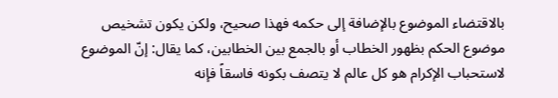بالاقتضاء الموضوع بالإضافة إلى حكمه فهذا صحيح، ولكن يكون تشخيص موضوع الحكم بظهور الخطاب أو بالجمع بين الخطابين، كما يقال: إنّ الموضوع لاستحباب الإكرام هو كل عالم لا يتصف بكونه فاسقاً فإنه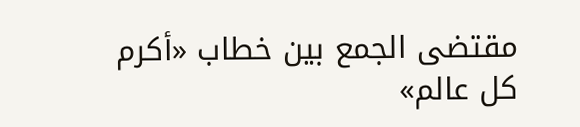مقتضى الجمع بين خطاب «أكرم كل عالم»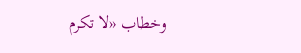وخطاب «لا تكرم